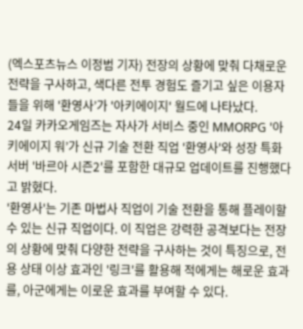(엑스포츠뉴스 이정범 기자) 전장의 상황에 맞춰 다채로운 전략을 구사하고, 색다른 전투 경험도 즐기고 싶은 이용자들을 위해 '환영사’가 '아키에이지' 월드에 나타났다.
24일 카카오게임즈는 자사가 서비스 중인 MMORPG '아키에이지 워’가 신규 기술 전환 직업 '환영사'와 성장 특화 서버 '바르아 시즌2'를 포함한 대규모 업데이트를 진행했다고 밝혔다.
'환영사'는 기존 마법사 직업이 기술 전환을 통해 플레이할 수 있는 신규 직업이다. 이 직업은 강력한 공격보다는 전장의 상황에 맞춰 다양한 전략을 구사하는 것이 특징으로, 전용 상태 이상 효과인 '링크'를 활용해 적에게는 해로운 효과를, 아군에게는 이로운 효과를 부여할 수 있다.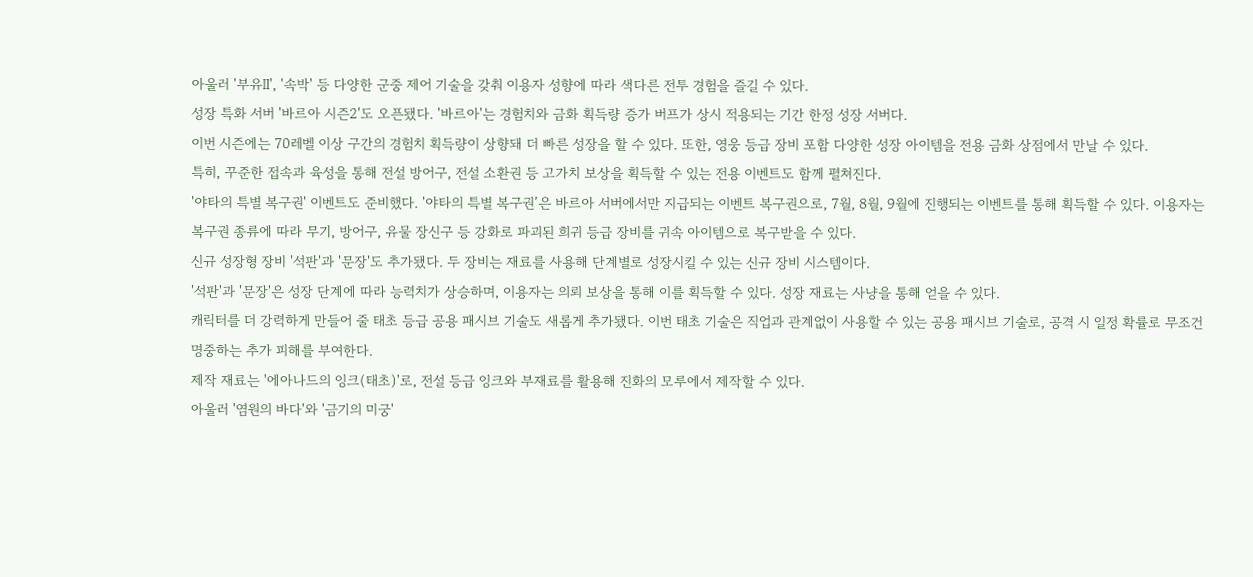아울러 '부유Ⅱ', '속박' 등 다양한 군중 제어 기술을 갖춰 이용자 성향에 따라 색다른 전투 경험을 즐길 수 있다.
성장 특화 서버 '바르아 시즌2'도 오픈됐다. '바르아'는 경험치와 금화 획득량 증가 버프가 상시 적용되는 기간 한정 성장 서버다.
이번 시즌에는 70레벨 이상 구간의 경험치 획득량이 상향돼 더 빠른 성장을 할 수 있다. 또한, 영웅 등급 장비 포함 다양한 성장 아이템을 전용 금화 상점에서 만날 수 있다.
특히, 꾸준한 접속과 육성을 통해 전설 방어구, 전설 소환권 등 고가치 보상을 획득할 수 있는 전용 이벤트도 함께 펼쳐진다.
'야타의 특별 복구권' 이벤트도 준비했다. '야타의 특별 복구권’은 바르아 서버에서만 지급되는 이벤트 복구권으로, 7월, 8월, 9월에 진행되는 이벤트를 통해 획득할 수 있다. 이용자는 복구권 종류에 따라 무기, 방어구, 유물 장신구 등 강화로 파괴된 희귀 등급 장비를 귀속 아이템으로 복구받을 수 있다.
신규 성장형 장비 '석판'과 '문장'도 추가됐다. 두 장비는 재료를 사용해 단계별로 성장시킬 수 있는 신규 장비 시스템이다.
'석판'과 '문장'은 성장 단계에 따라 능력치가 상승하며, 이용자는 의뢰 보상을 통해 이를 획득할 수 있다. 성장 재료는 사냥을 통해 얻을 수 있다.
캐릭터를 더 강력하게 만들어 줄 태초 등급 공용 패시브 기술도 새롭게 추가됐다. 이번 태초 기술은 직업과 관계없이 사용할 수 있는 공용 패시브 기술로, 공격 시 일정 확률로 무조건 명중하는 추가 피해를 부여한다.
제작 재료는 '에아나드의 잉크(태초)'로, 전설 등급 잉크와 부재료를 활용해 진화의 모루에서 제작할 수 있다.
아울러 '염원의 바다'와 '금기의 미궁'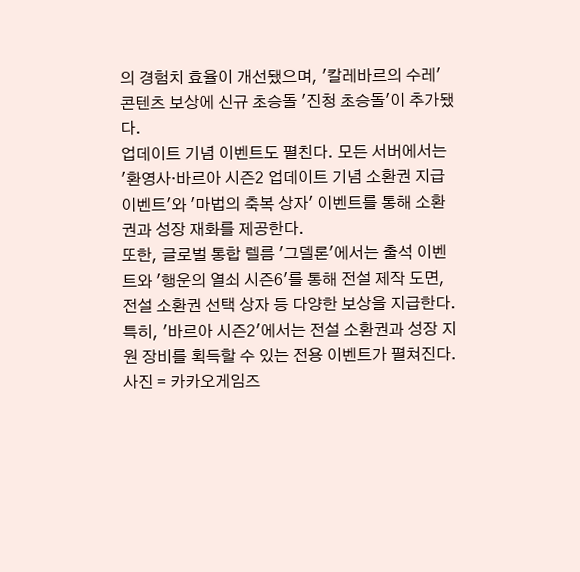의 경험치 효율이 개선됐으며, '칼레바르의 수레' 콘텐츠 보상에 신규 초승돌 '진청 초승돌'이 추가됐다.
업데이트 기념 이벤트도 펼친다. 모든 서버에서는 '환영사·바르아 시즌2 업데이트 기념 소환권 지급 이벤트'와 '마법의 축복 상자' 이벤트를 통해 소환권과 성장 재화를 제공한다.
또한, 글로벌 통합 렐름 '그델론'에서는 출석 이벤트와 '행운의 열쇠 시즌6'를 통해 전설 제작 도면, 전설 소환권 선택 상자 등 다양한 보상을 지급한다.
특히, '바르아 시즌2'에서는 전설 소환권과 성장 지원 장비를 획득할 수 있는 전용 이벤트가 펼쳐진다.
사진 = 카카오게임즈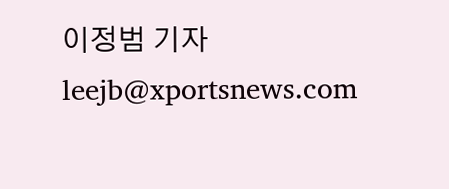이정범 기자 leejb@xportsnews.com